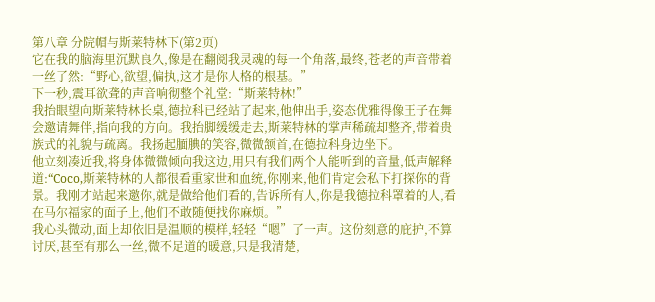第八章 分院帽与斯莱特林下(第2页)
它在我的脑海里沉默良久,像是在翻阅我灵魂的每一个角落,最终,苍老的声音带着一丝了然:“野心,欲望,偏执,这才是你人格的根基。”
下一秒,震耳欲聋的声音响彻整个礼堂:“斯莱特林!”
我抬眼望向斯莱特林长桌,德拉科已经站了起来,他伸出手,姿态优雅得像王子在舞会邀请舞伴,指向我的方向。我抬脚缓缓走去,斯莱特林的掌声稀疏却整齐,带着贵族式的礼貌与疏离。我扬起腼腆的笑容,微微颔首,在德拉科身边坐下。
他立刻凑近我,将身体微微倾向我这边,用只有我们两个人能听到的音量,低声解释道:“Coco,斯莱特林的人都很看重家世和血统,你刚来,他们肯定会私下打探你的背景。我刚才站起来邀你,就是做给他们看的,告诉所有人,你是我德拉科罩着的人,看在马尔福家的面子上,他们不敢随便找你麻烦。”
我心头微动,面上却依旧是温顺的模样,轻轻“嗯”了一声。这份刻意的庇护,不算讨厌,甚至有那么一丝,微不足道的暖意,只是我清楚,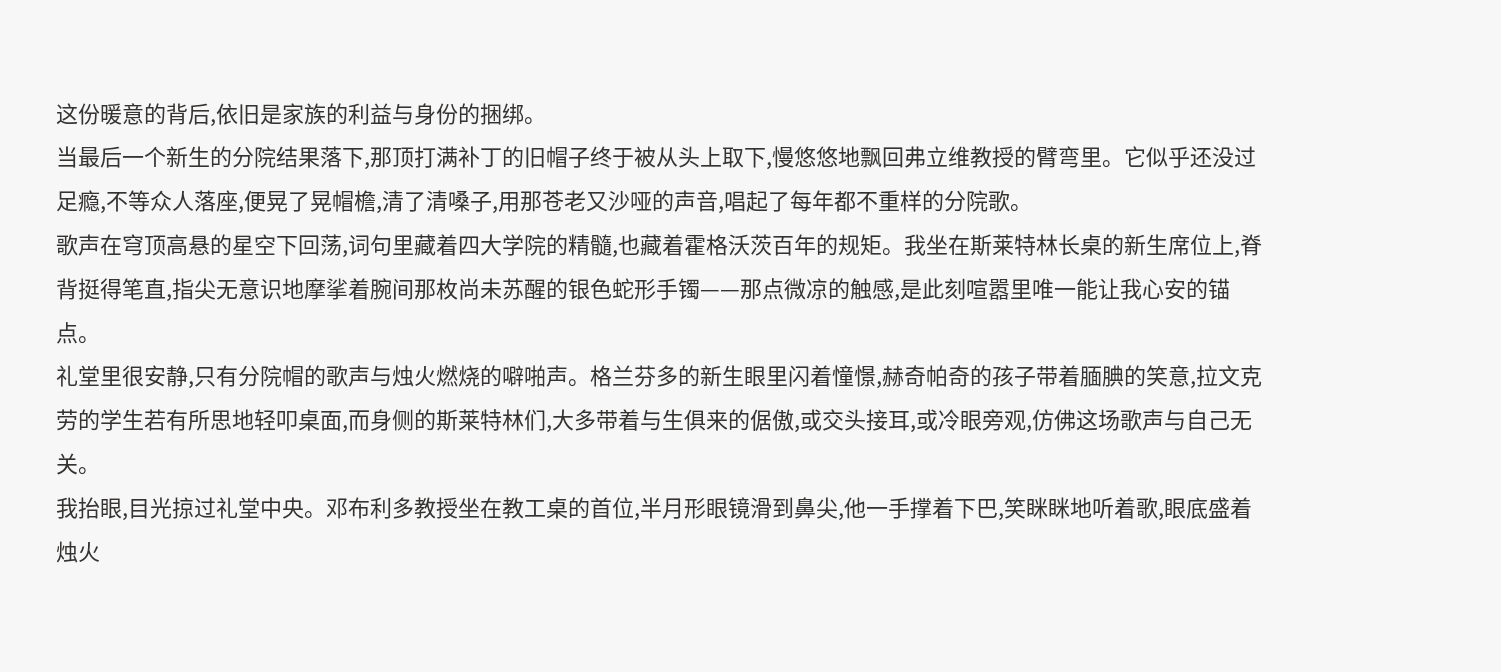这份暖意的背后,依旧是家族的利益与身份的捆绑。
当最后一个新生的分院结果落下,那顶打满补丁的旧帽子终于被从头上取下,慢悠悠地飘回弗立维教授的臂弯里。它似乎还没过足瘾,不等众人落座,便晃了晃帽檐,清了清嗓子,用那苍老又沙哑的声音,唱起了每年都不重样的分院歌。
歌声在穹顶高悬的星空下回荡,词句里藏着四大学院的精髓,也藏着霍格沃茨百年的规矩。我坐在斯莱特林长桌的新生席位上,脊背挺得笔直,指尖无意识地摩挲着腕间那枚尚未苏醒的银色蛇形手镯——那点微凉的触感,是此刻喧嚣里唯一能让我心安的锚点。
礼堂里很安静,只有分院帽的歌声与烛火燃烧的噼啪声。格兰芬多的新生眼里闪着憧憬,赫奇帕奇的孩子带着腼腆的笑意,拉文克劳的学生若有所思地轻叩桌面,而身侧的斯莱特林们,大多带着与生俱来的倨傲,或交头接耳,或冷眼旁观,仿佛这场歌声与自己无关。
我抬眼,目光掠过礼堂中央。邓布利多教授坐在教工桌的首位,半月形眼镜滑到鼻尖,他一手撑着下巴,笑眯眯地听着歌,眼底盛着烛火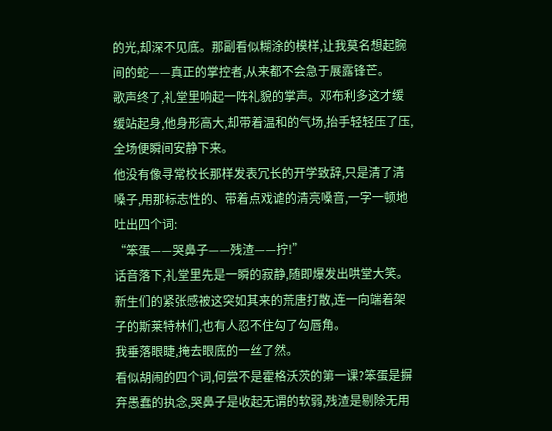的光,却深不见底。那副看似糊涂的模样,让我莫名想起腕间的蛇——真正的掌控者,从来都不会急于展露锋芒。
歌声终了,礼堂里响起一阵礼貌的掌声。邓布利多这才缓缓站起身,他身形高大,却带着温和的气场,抬手轻轻压了压,全场便瞬间安静下来。
他没有像寻常校长那样发表冗长的开学致辞,只是清了清嗓子,用那标志性的、带着点戏谑的清亮嗓音,一字一顿地吐出四个词:
“笨蛋——哭鼻子——残渣——拧!”
话音落下,礼堂里先是一瞬的寂静,随即爆发出哄堂大笑。新生们的紧张感被这突如其来的荒唐打散,连一向端着架子的斯莱特林们,也有人忍不住勾了勾唇角。
我垂落眼睫,掩去眼底的一丝了然。
看似胡闹的四个词,何尝不是霍格沃茨的第一课?笨蛋是摒弃愚蠢的执念,哭鼻子是收起无谓的软弱,残渣是剔除无用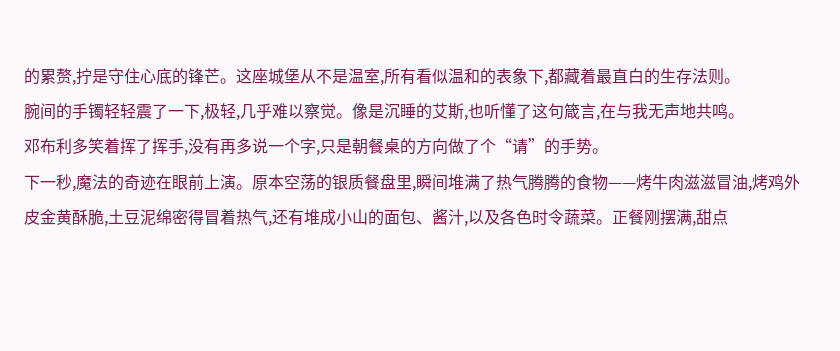的累赘,拧是守住心底的锋芒。这座城堡从不是温室,所有看似温和的表象下,都藏着最直白的生存法则。
腕间的手镯轻轻震了一下,极轻,几乎难以察觉。像是沉睡的艾斯,也听懂了这句箴言,在与我无声地共鸣。
邓布利多笑着挥了挥手,没有再多说一个字,只是朝餐桌的方向做了个“请”的手势。
下一秒,魔法的奇迹在眼前上演。原本空荡的银质餐盘里,瞬间堆满了热气腾腾的食物——烤牛肉滋滋冒油,烤鸡外皮金黄酥脆,土豆泥绵密得冒着热气,还有堆成小山的面包、酱汁,以及各色时令蔬菜。正餐刚摆满,甜点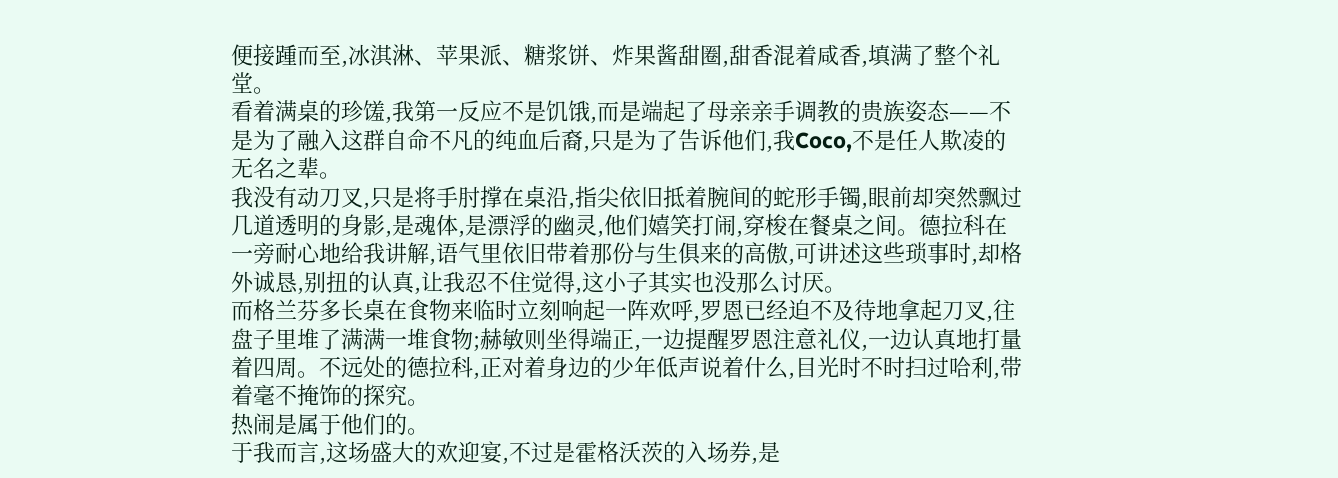便接踵而至,冰淇淋、苹果派、糖浆饼、炸果酱甜圈,甜香混着咸香,填满了整个礼堂。
看着满桌的珍馐,我第一反应不是饥饿,而是端起了母亲亲手调教的贵族姿态——不是为了融入这群自命不凡的纯血后裔,只是为了告诉他们,我Coco,不是任人欺凌的无名之辈。
我没有动刀叉,只是将手肘撑在桌沿,指尖依旧抵着腕间的蛇形手镯,眼前却突然飘过几道透明的身影,是魂体,是漂浮的幽灵,他们嬉笑打闹,穿梭在餐桌之间。德拉科在一旁耐心地给我讲解,语气里依旧带着那份与生俱来的高傲,可讲述这些琐事时,却格外诚恳,别扭的认真,让我忍不住觉得,这小子其实也没那么讨厌。
而格兰芬多长桌在食物来临时立刻响起一阵欢呼,罗恩已经迫不及待地拿起刀叉,往盘子里堆了满满一堆食物;赫敏则坐得端正,一边提醒罗恩注意礼仪,一边认真地打量着四周。不远处的德拉科,正对着身边的少年低声说着什么,目光时不时扫过哈利,带着毫不掩饰的探究。
热闹是属于他们的。
于我而言,这场盛大的欢迎宴,不过是霍格沃茨的入场券,是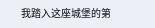我踏入这座城堡的第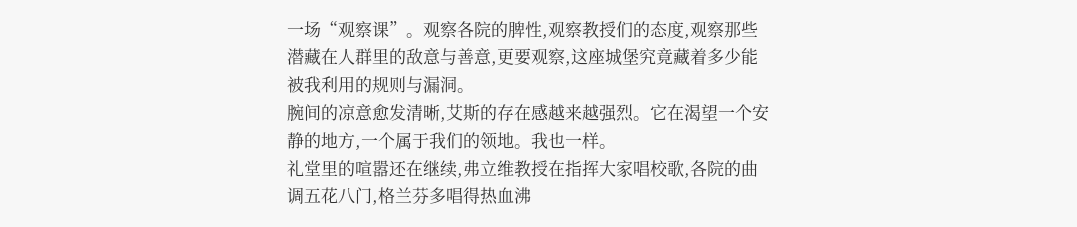一场“观察课”。观察各院的脾性,观察教授们的态度,观察那些潜藏在人群里的敌意与善意,更要观察,这座城堡究竟藏着多少能被我利用的规则与漏洞。
腕间的凉意愈发清晰,艾斯的存在感越来越强烈。它在渴望一个安静的地方,一个属于我们的领地。我也一样。
礼堂里的喧嚣还在继续,弗立维教授在指挥大家唱校歌,各院的曲调五花八门,格兰芬多唱得热血沸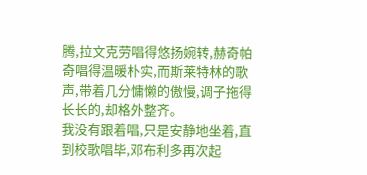腾,拉文克劳唱得悠扬婉转,赫奇帕奇唱得温暖朴实,而斯莱特林的歌声,带着几分慵懒的傲慢,调子拖得长长的,却格外整齐。
我没有跟着唱,只是安静地坐着,直到校歌唱毕,邓布利多再次起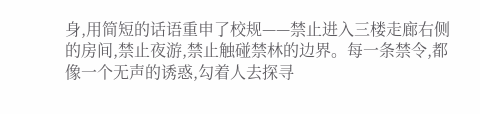身,用简短的话语重申了校规——禁止进入三楼走廊右侧的房间,禁止夜游,禁止触碰禁林的边界。每一条禁令,都像一个无声的诱惑,勾着人去探寻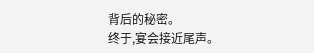背后的秘密。
终于,宴会接近尾声。